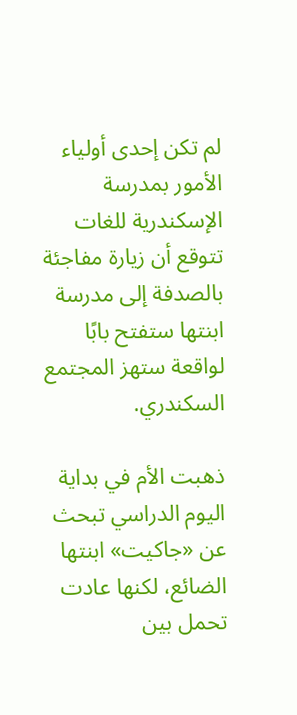لم تكن إحدى أولياء الأمور بمدرسة الإسكندرية للغات تتوقع أن زيارة مفاجئة بالصدفة إلى مدرسة ابنتها ستفتح بابًا لواقعة ستهز المجتمع السكندري.

ذهبت الأم في بداية اليوم الدراسي تبحث عن «جاكيت» ابنتها الضائع، لكنها عادت تحمل بين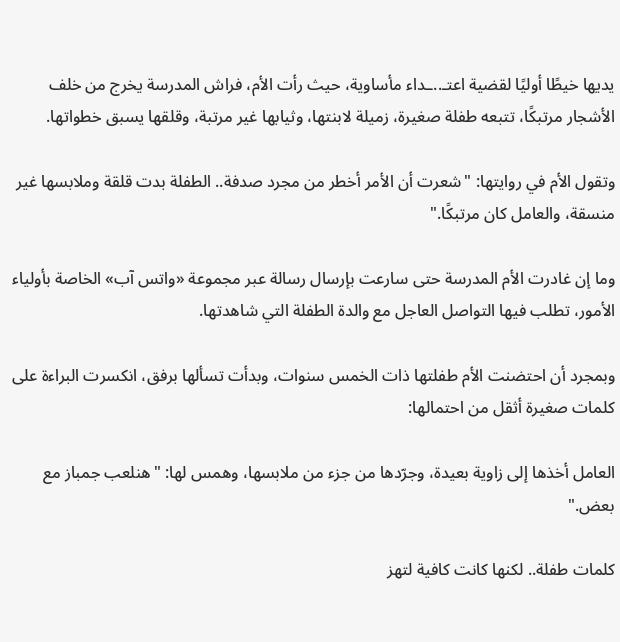يديها خيطًا أوليًا لقضية اعتـ..ـداء مأساوية، حيث رأت الأم، فراش المدرسة يخرج من خلف الأشجار مرتبكًا، تتبعه طفلة صغيرة، زميلة لابنتها، وثيابها غير مرتبة، وقلقها يسبق خطواتها.

وتقول الأم في روايتها: "شعرت أن الأمر أخطر من مجرد صدفة.. الطفلة بدت قلقة وملابسها غير منسقة، والعامل كان مرتبكًا."

وما إن غادرت الأم المدرسة حتى سارعت بإرسال رسالة عبر مجموعة «واتس آب» الخاصة بأولياء الأمور، تطلب فيها التواصل العاجل مع والدة الطفلة التي شاهدتها.

وبمجرد أن احتضنت الأم طفلتها ذات الخمس سنوات، وبدأت تسألها برفق، انكسرت البراءة على كلمات صغيرة أثقل من احتمالها:

العامل أخذها إلى زاوية بعيدة، وجرّدها من جزء من ملابسها، وهمس لها: "هنلعب جمباز مع بعض."

كلمات طفلة.. لكنها كانت كافية لتهز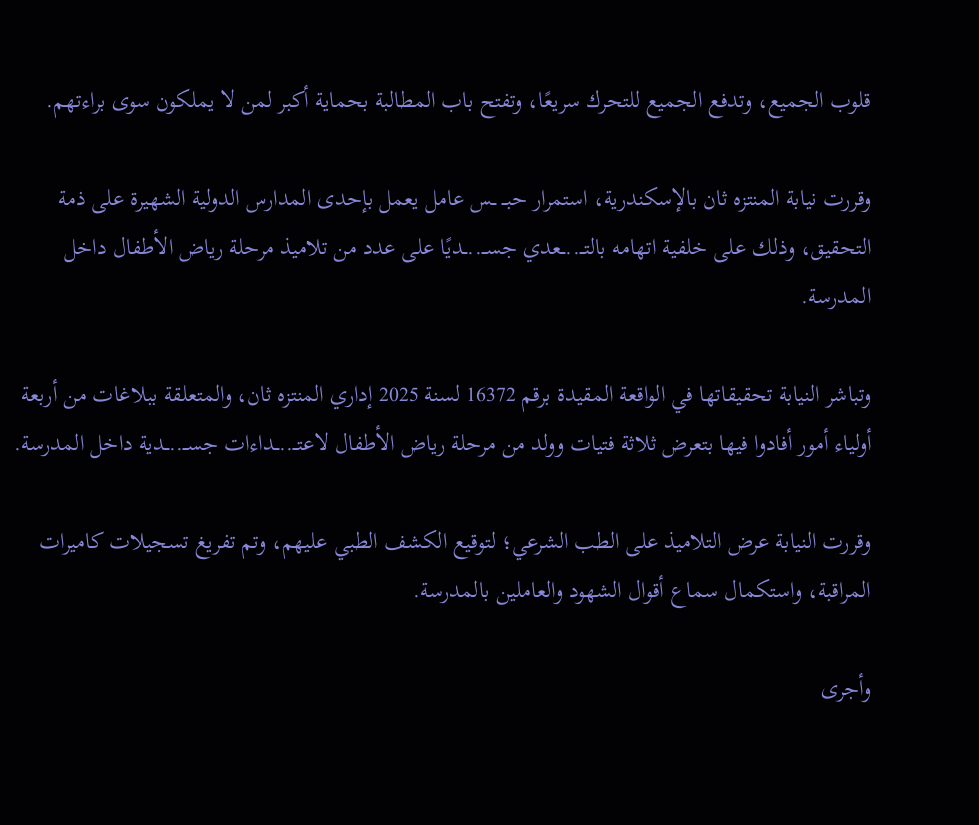قلوب الجميع، وتدفع الجميع للتحرك سريعًا، وتفتح باب المطالبة بحماية أكبر لمن لا يملكون سوى براءتهم.

وقررت نيابة المنتزه ثان بالإسكندرية، استمرار حبــ ــس عامل يعمل بإحدى المدارس الدولية الشهيرة على ذمة التحقيق، وذلك على خلفية اتهامه بالتــ..ــعدي جســ..ــديًا على عدد من تلاميذ مرحلة رياض الأطفال داخل المدرسة.

وتباشر النيابة تحقيقاتها في الواقعة المقيدة برقم 16372 لسنة 2025 إداري المنتزه ثان، والمتعلقة ببلاغات من أربعة أولياء أمور أفادوا فيها بتعرض ثلاثة فتيات وولد من مرحلة رياض الأطفال لاعتــ..ــداءات جســ..ــدية داخل المدرسة.

وقررت النيابة عرض التلاميذ على الطب الشرعي؛ لتوقيع الكشف الطبي عليهم، وتم تفريغ تسجيلات كاميرات المراقبة، واستكمال سماع أقوال الشهود والعاملين بالمدرسة.

وأجرى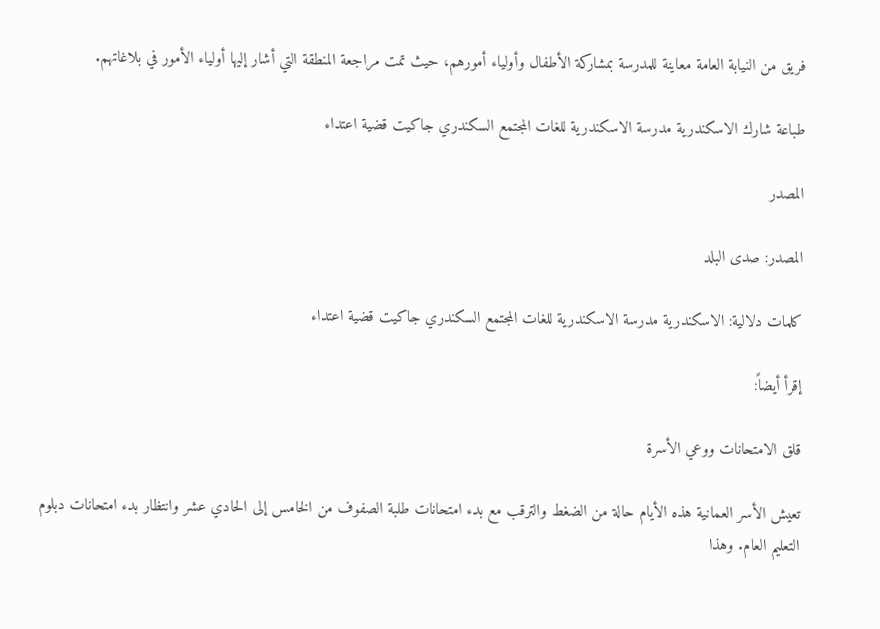فريق من النيابة العامة معاينة للمدرسة بمشاركة الأطفال وأولياء أمورهم، حيث تمت مراجعة المنطقة التي أشار إليها أولياء الأمور في بلاغاتهم.

طباعة شارك الاسكندرية مدرسة الاسكندرية للغات المجتمع السكندري جاكيت قضية اعتداء

المصدر

المصدر: صدى البلد

كلمات دلالية: الاسكندرية مدرسة الاسكندرية للغات المجتمع السكندري جاكيت قضية اعتداء

إقرأ أيضاً:

قلق الامتحانات ووعي الأسرة

تعيش الأسر العمانية هذه الأيام حالة من الضغط والترقب مع بدء امتحانات طلبة الصفوف من الخامس إلى الحادي عشر وانتظار بدء امتحانات دبلوم التعليم العام. وهذا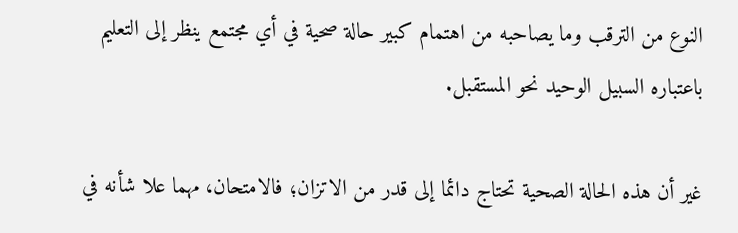النوع من الترقب وما يصاحبه من اهتمام كبير حالة صحية في أي مجتمع ينظر إلى التعليم باعتباره السبيل الوحيد نحو المستقبل.

غير أن هذه الحالة الصحية تحتاج دائما إلى قدر من الاتزان؛ فالامتحان، مهما علا شأنه في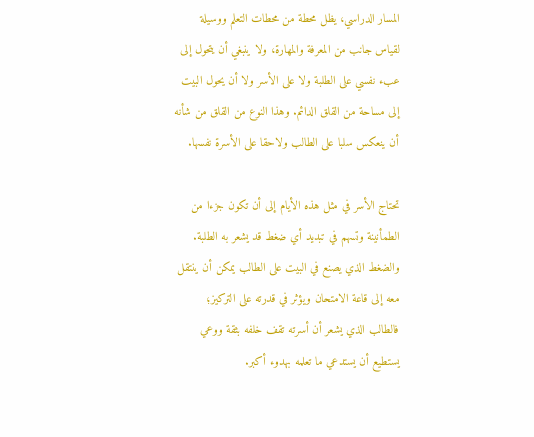المسار الدراسي، يظل محطة من محطات التعلم ووسيلة لقياس جانب من المعرفة والمهارة، ولا ينبغي أن يتحول إلى عبء نفسي على الطلبة ولا على الأسر ولا أن يحول البيت إلى مساحة من القلق الدائم. وهذا النوع من القلق من شأنه أن ينعكس سلبا على الطالب ولاحقا على الأسرة نفسها.

تحتاج الأسر في مثل هذه الأيام إلى أن تكون جزءا من الطمأنينة وتسهم في تبديد أي ضغط قد يشعر به الطلبة. والضغط الذي يصنع في البيت على الطالب يمكن أن ينتقل معه إلى قاعة الامتحان ويؤثر في قدرته على التركيز؛ فالطالب الذي يشعر أن أسرته تقف خلفه بثقة ووعي يستطيع أن يستدعي ما تعلمه بهدوء أكبر.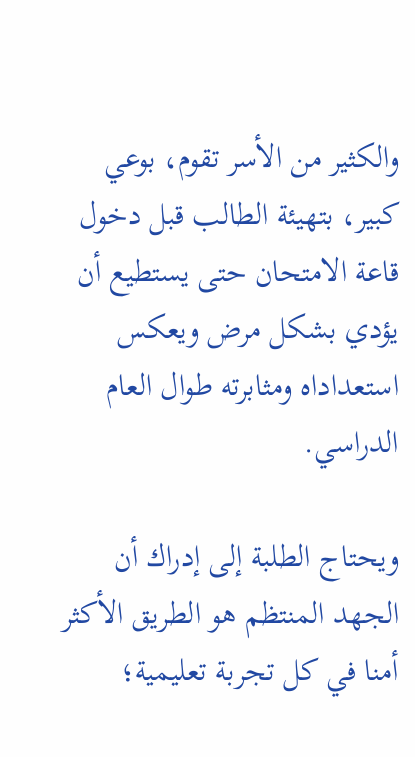والكثير من الأسر تقوم، بوعي كبير، بتهيئة الطالب قبل دخول قاعة الامتحان حتى يستطيع أن يؤدي بشكل مرض ويعكس استعداداه ومثابرته طوال العام الدراسي.

ويحتاج الطلبة إلى إدراك أن الجهد المنتظم هو الطريق الأكثر أمنا في كل تجربة تعليمية؛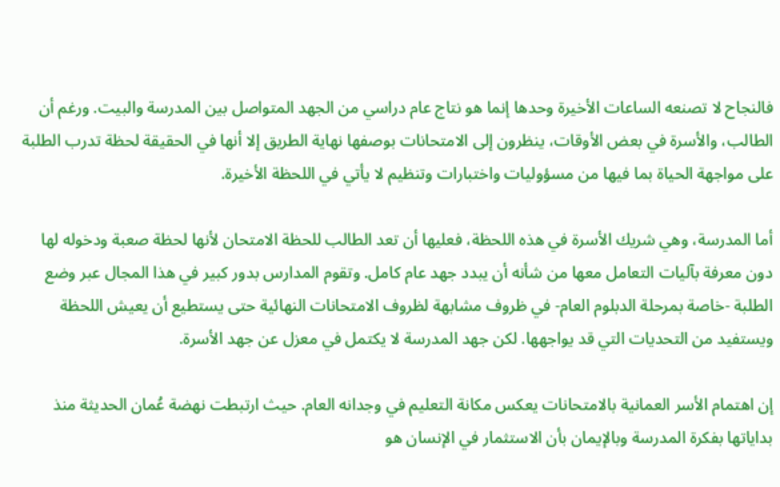فالنجاح لا تصنعه الساعات الأخيرة وحدها إنما هو نتاج عام دراسي من الجهد المتواصل بين المدرسة والبيت. ورغم أن الطالب، والأسرة في بعض الأوقات، ينظرون إلى الامتحانات بوصفها نهاية الطريق إلا أنها في الحقيقة لحظة تدرب الطلبة على مواجهة الحياة بما فيها من مسؤوليات واختبارات وتنظيم لا يأتي في اللحظة الأخيرة.

أما المدرسة، وهي شريك الأسرة في هذه اللحظة، فعليها أن تعد الطالب للحظة الامتحان لأنها لحظة صعبة ودخوله لها دون معرفة بآليات التعامل معها من شأنه أن يبدد جهد عام كامل. وتقوم المدارس بدور كبير في هذا المجال عبر وضع الطلبة -خاصة بمرحلة الدبلوم العام- في ظروف مشابهة لظروف الامتحانات النهائية حتى يستطيع أن يعيش اللحظة ويستفيد من التحديات التي قد يواجهها. لكن جهد المدرسة لا يكتمل في معزل عن جهد الأسرة.

إن اهتمام الأسر العمانية بالامتحانات يعكس مكانة التعليم في وجدانه العام. حيث ارتبطت نهضة عُمان الحديثة منذ بداياتها بفكرة المدرسة وبالإيمان بأن الاستثمار في الإنسان هو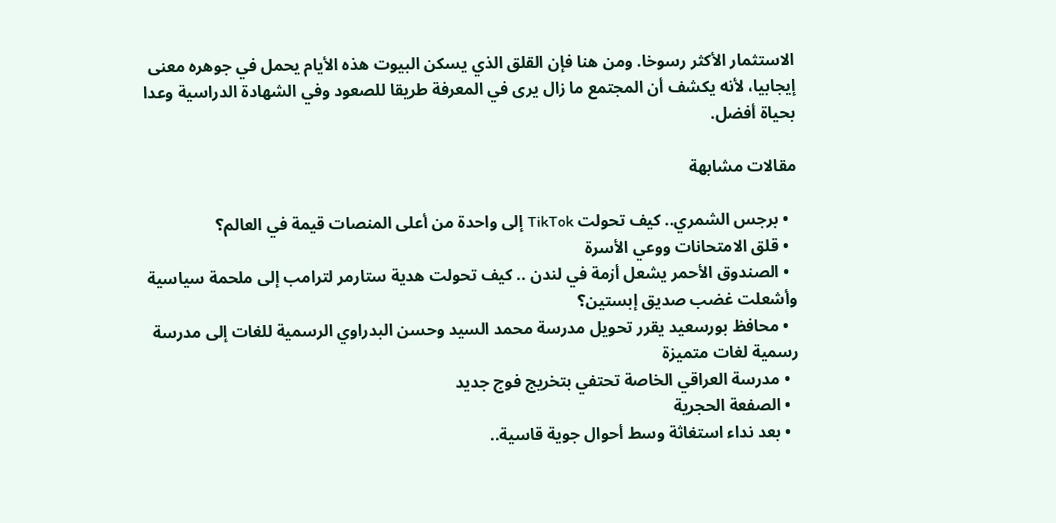الاستثمار الأكثر رسوخا. ومن هنا فإن القلق الذي يسكن البيوت هذه الأيام يحمل في جوهره معنى إيجابيا، لأنه يكشف أن المجتمع ما زال يرى في المعرفة طريقا للصعود وفي الشهادة الدراسية وعدا بحياة أفضل.

مقالات مشابهة

  • برجس الشمري.. كيف تحولت TikTok إلى واحدة من أعلى المنصات قيمة في العالم؟
  • قلق الامتحانات ووعي الأسرة
  • الصندوق الأحمر يشعل أزمة في لندن .. كيف تحولت هدية ستارمر لترامب إلى ملحمة سياسية وأشعلت غضب صديق إبستين؟
  • محافظ بورسعيد يقرر تحويل مدرسة محمد السيد وحسن البدراوي الرسمية للغات إلى مدرسة رسمية لغات متميزة
  • مدرسة العراقي الخاصة تحتفي بتخريج فوج جديد
  • الصفعة الحجرية
  • بعد نداء استغاثة وسط أحوال جوية قاسية..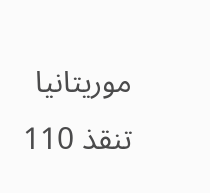موريتانيا تنقذ 110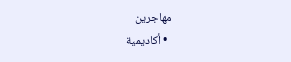مهاجرين
  • أكاديمية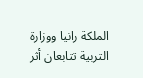الملكة رانيا ووزارة التربية تتابعان أثر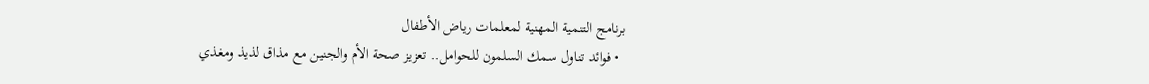برنامج التنمية المهنية لمعلمات رياض الأطفال
  • فوائد تناول سمك السلمون للحوامل.. تعزيز صحة الأم والجنين مع مذاق لذيذ ومغذي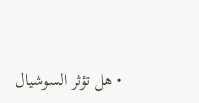• هل تؤثر السوشيال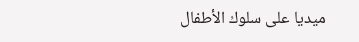ميديا على سلوك الأطفال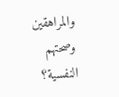والمراهقين وصحتهم النفسية؟